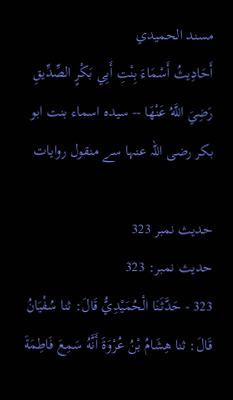مسند الحميدي
أَحَادِيثُ أَسْمَاءَ بِنْتِ أَبِي بَكْرٍ الصِّدِّيقِ رَضِيَ اللَّهُ عَنْهَا -- سیدہ اسماء بنت ابو بکر رضی اللہ عنہا سے منقول روایات

حدیث نمبر 323
حدیث نمبر: 323
323 - حَدَّثَنَا الْحُمَيْدِيُّ قَالَ: ثنا سُفْيَانُ قَالَ: ثنا هِشَامُ بْنُ عُرْوَةَ أَنَّهُ سَمِعَ فَاطِمَةَ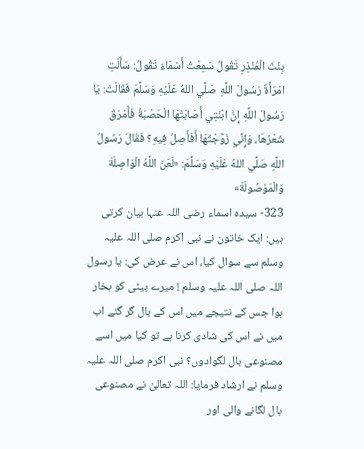بِنْتَ الْمُنْذِرِ تَقُولُ سَمِعْتُ أَسْمَاءَ تَقُولُ: سَأَلَتِ امْرَأَةٌ رَسُولَ اللَّهِ صَلَّي اللهُ عَلَيْهِ وَسَلَّمَ فَقَالَتْ: يَا رَسُولَ اللَّهِ إِنَّ ابْنَتِي أَصَابَتْهَا الْحَصْبَةُ فَأَمْرَقَ شَعْرُهَا، وَإِنِّي زَوَّجْتُهَا أَفَأَصِلُ فِيهِ؟ فَقَالَ رَسُولُ اللَّهِ صَلَّي اللهُ عَلَيْهِ وَسَلَّمَ: «لَعَنَ اللَّهُ الْوَاصِلَةَ وَالْمَوْصُولَةَ»
323- سیدہ اسماء رضی اللہ عنہا بیان کرتی ہیں: ایک خاتون نے نبی اکرم صلی اللہ علیہ وسلم سے سوال کیا، اس نے عرض کی: یا رسول اللہ صلی اللہ علیہ وسلم ! میرے بیٹی کو بخار ہوا جس کے نتیجے میں اس کے بال گر گئے اب میں نے اس کی شادی کرنا ہے تو کیا میں اسے مصنوعی بال لگوادوں؟ نبی اکرم صلی اللہ علیہ وسلم نے ارشاد فرمایا: اللہ تعالیٰ نے مصنوعی بال لگانے والی اور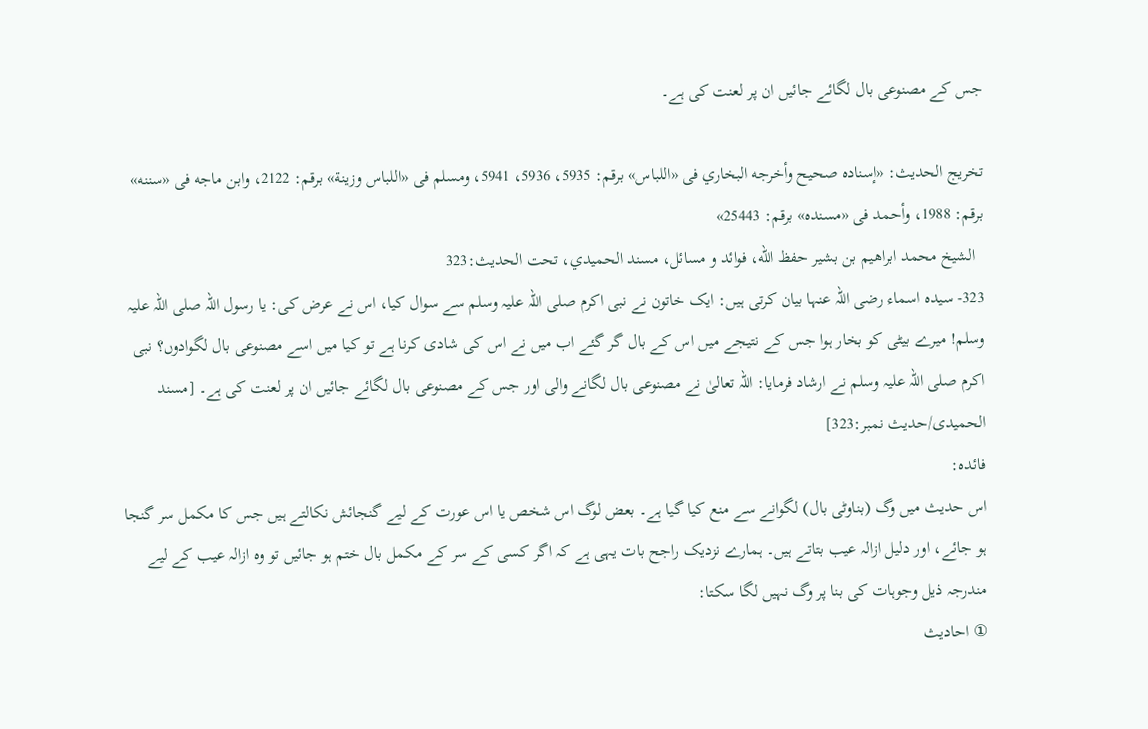جس کے مصنوعی بال لگائے جائیں ان پر لعنت کی ہے۔

تخریج الحدیث: «إسناده صحيح وأخرجه البخاري فى «اللباس» برقم: 5935، 5936، 5941، ومسلم فى «اللباس وزينة» برقم: 2122، وابن ماجه فى «سننه» برقم: 1988، وأحمد فى «مسنده» برقم: 25443»
  الشيخ محمد ابراهيم بن بشير حفظ الله، فوائد و مسائل، مسند الحميدي، تحت الحديث:323
323- سیدہ اسماء رضی اللہ عنہا بیان کرتی ہیں: ایک خاتون نے نبی اکرم صلی اللہ علیہ وسلم سے سوال کیا، اس نے عرض کی: یا رسول اللہ صلی اللہ علیہ وسلم! میرے بیٹی کو بخار ہوا جس کے نتیجے میں اس کے بال گر گئے اب میں نے اس کی شادی کرنا ہے تو کیا میں اسے مصنوعی بال لگوادوں؟ نبی اکرم صلی اللہ علیہ وسلم نے ارشاد فرمایا: اللہ تعالیٰ نے مصنوعی بال لگانے والی اور جس کے مصنوعی بال لگائے جائیں ان پر لعنت کی ہے۔ [مسند الحمیدی/حدیث نمبر:323]
فائدہ:
اس حدیث میں وگ (بناوٹی بال) لگوانے سے منع کیا گیا ہے۔ بعض لوگ اس شخص یا اس عورت کے لیے گنجائش نکالتے ہیں جس کا مکمل سر گنجا ہو جائے، اور دلیل ازالہ عیب بتاتے ہیں۔ ہمارے نزدیک راجح بات یہی ہے کہ اگر کسی کے سر کے مکمل بال ختم ہو جائیں تو وہ ازالہ عیب کے لیے مندرجہ ذیل وجوہات کی بنا پر وگ نہیں لگا سکتا:
① احادیث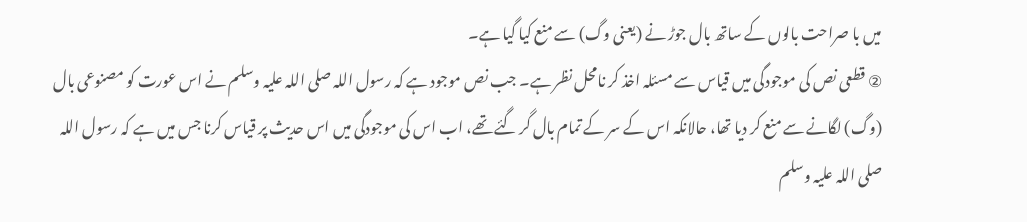میں با صراحت بالوں کے ساتھ بال جوڑ نے (یعنی وگ) سے منع کیا گیا ہے۔
② قطعی نص کی موجودگی میں قیاس سے مسئلہ اخذ کر نامحل نظر ہے۔ جب نص موجود ہے کہ رسول اللہ صلی اللہ علیہ وسلم نے اس عورت کو مصنوعی بال (وگ) لگانے سے منع کر دیا تھا، حالانکہ اس کے سر کے تمام بال گر گئے تھے، اب اس کی موجودگی میں اس حدیث پر قیاس کرنا جس میں ہے کہ رسول اللہ صلی اللہ علیہ وسلم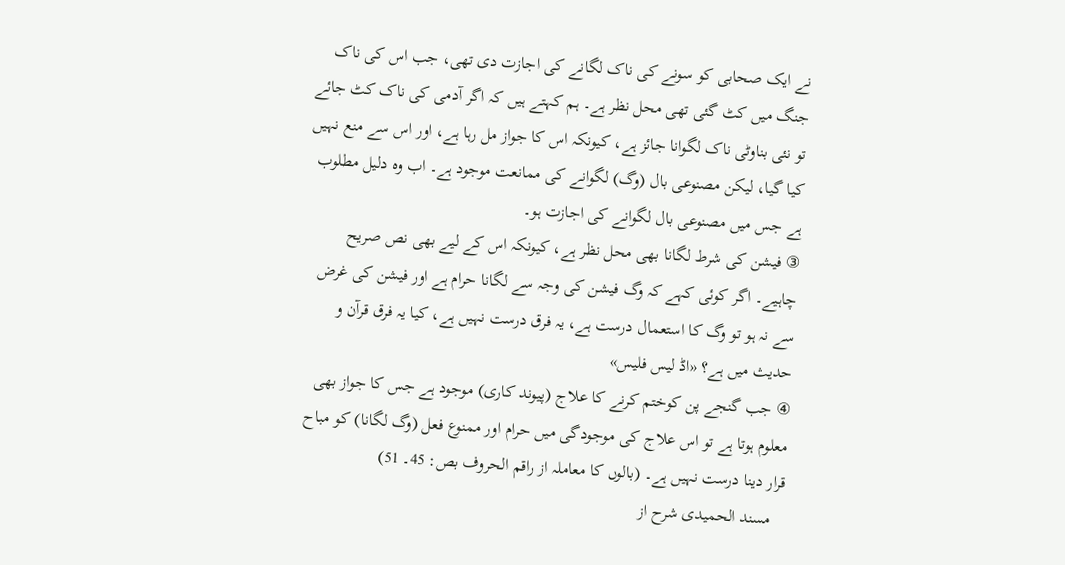نے ایک صحابی کو سونے کی ناک لگانے کی اجازت دی تھی، جب اس کی ناک جنگ میں کٹ گئی تھی محل نظر ہے۔ ہم کہتے ہیں کہ اگر آدمی کی ناک کٹ جائے تو نئی بناوٹی ناک لگوانا جائز ہے، کیونکہ اس کا جواز مل رہا ہے، اور اس سے منع نہیں کیا گیا، لیکن مصنوعی بال (وگ) لگوانے کی ممانعت موجود ہے۔ اب وہ دلیل مطلوب ہے جس میں مصنوعی بال لگوانے کی اجازت ہو۔
③ فیشن کی شرط لگانا بھی محل نظر ہے، کیونکہ اس کے لیے بھی نص صریح چاہیے۔ اگر کوئی کہے کہ وگ فیشن کی وجہ سے لگانا حرام ہے اور فیشن کی غرض سے نہ ہو تو وگ کا استعمال درست ہے، یہ فرق درست نہیں ہے، کیا یہ فرق قرآن و حدیث میں ہے؟ «اڈ ليس فليس»
④ جب گنجے پن کوختم کرنے کا علاج (پیوند کاری) موجود ہے جس کا جواز بھی معلوم ہوتا ہے تو اس علاج کی موجودگی میں حرام اور ممنوع فعل (وگ لگانا) کو مباح قرار دینا درست نہیں ہے۔ (بالوں کا معاملہ از راقم الحروف بص: 45۔ 51)
   مسند الحمیدی شرح از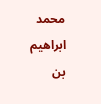محمد ابراهيم بن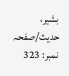بشير، حدیث/صفحہ نمبر: 323